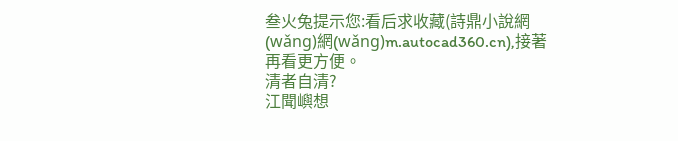叁火兔提示您:看后求收藏(詩鼎小說網(wǎng)網(wǎng)m.autocad360.cn),接著再看更方便。
清者自清?
江聞嶼想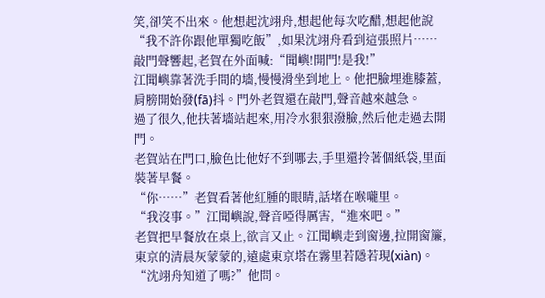笑,卻笑不出來。他想起沈翊舟,想起他每次吃醋,想起他說“我不許你跟他單獨吃飯”,如果沈翊舟看到這張照片……
敲門聲響起,老賀在外面喊:“聞嶼!開門!是我!”
江聞嶼靠著洗手間的墻,慢慢滑坐到地上。他把臉埋進膝蓋,肩膀開始發(fā)抖。門外老賀還在敲門,聲音越來越急。
過了很久,他扶著墻站起來,用冷水狠狠潑臉,然后他走過去開門。
老賀站在門口,臉色比他好不到哪去,手里還拎著個紙袋,里面裝著早餐。
“你……”老賀看著他紅腫的眼睛,話堵在喉嚨里。
“我沒事。”江聞嶼說,聲音啞得厲害,“進來吧。”
老賀把早餐放在桌上,欲言又止。江聞嶼走到窗邊,拉開窗簾,東京的清晨灰蒙蒙的,遠處東京塔在霧里若隱若現(xiàn)。
“沈翊舟知道了嗎?”他問。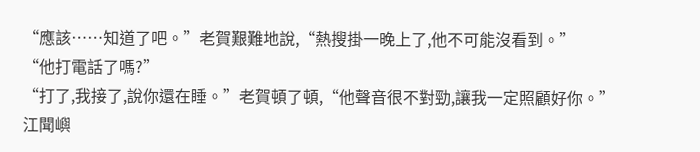“應該……知道了吧。”老賀艱難地說,“熱搜掛一晚上了,他不可能沒看到。”
“他打電話了嗎?”
“打了,我接了,說你還在睡。”老賀頓了頓,“他聲音很不對勁,讓我一定照顧好你。”
江聞嶼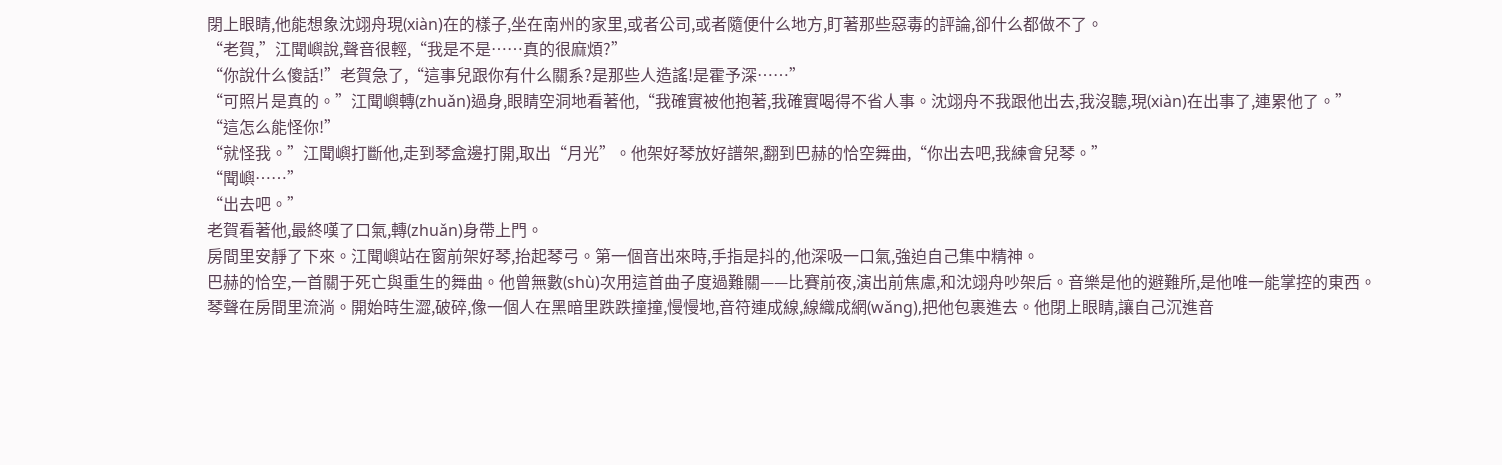閉上眼睛,他能想象沈翊舟現(xiàn)在的樣子,坐在南州的家里,或者公司,或者隨便什么地方,盯著那些惡毒的評論,卻什么都做不了。
“老賀,”江聞嶼說,聲音很輕,“我是不是……真的很麻煩?”
“你說什么傻話!”老賀急了,“這事兒跟你有什么關系?是那些人造謠!是霍予深……”
“可照片是真的。”江聞嶼轉(zhuǎn)過身,眼睛空洞地看著他,“我確實被他抱著,我確實喝得不省人事。沈翊舟不我跟他出去,我沒聽,現(xiàn)在出事了,連累他了。”
“這怎么能怪你!”
“就怪我。”江聞嶼打斷他,走到琴盒邊打開,取出“月光”。他架好琴放好譜架,翻到巴赫的恰空舞曲,“你出去吧,我練會兒琴。”
“聞嶼……”
“出去吧。”
老賀看著他,最終嘆了口氣,轉(zhuǎn)身帶上門。
房間里安靜了下來。江聞嶼站在窗前架好琴,抬起琴弓。第一個音出來時,手指是抖的,他深吸一口氣,強迫自己集中精神。
巴赫的恰空,一首關于死亡與重生的舞曲。他曾無數(shù)次用這首曲子度過難關——比賽前夜,演出前焦慮,和沈翊舟吵架后。音樂是他的避難所,是他唯一能掌控的東西。
琴聲在房間里流淌。開始時生澀,破碎,像一個人在黑暗里跌跌撞撞,慢慢地,音符連成線,線織成網(wǎng),把他包裹進去。他閉上眼睛,讓自己沉進音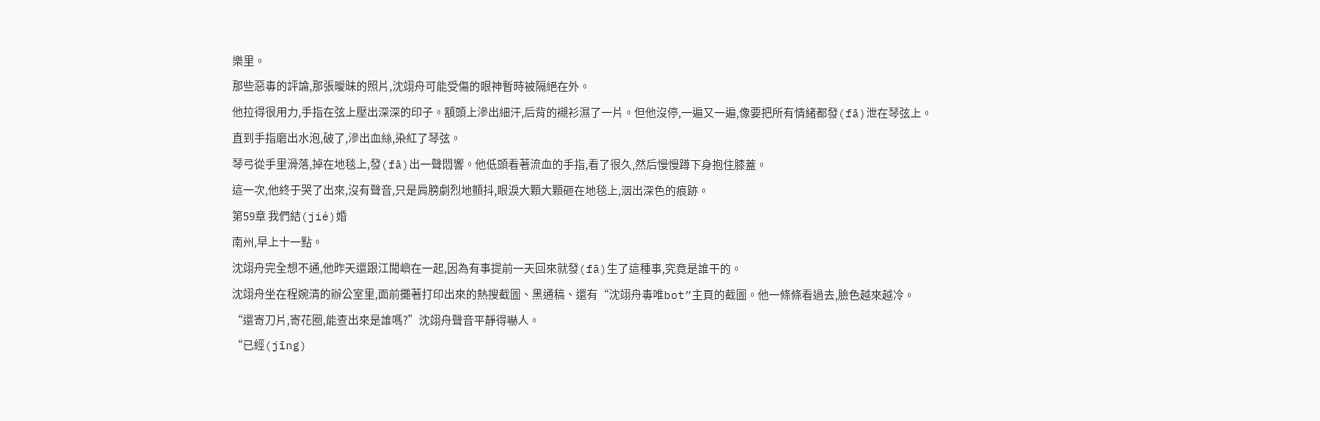樂里。
那些惡毒的評論,那張曖昧的照片,沈翊舟可能受傷的眼神暫時被隔絕在外。
他拉得很用力,手指在弦上壓出深深的印子。額頭上滲出細汗,后背的襯衫濕了一片。但他沒停,一遍又一遍,像要把所有情緒都發(fā)泄在琴弦上。
直到手指磨出水泡,破了,滲出血絲,染紅了琴弦。
琴弓從手里滑落,掉在地毯上,發(fā)出一聲悶響。他低頭看著流血的手指,看了很久,然后慢慢蹲下身抱住膝蓋。
這一次,他終于哭了出來,沒有聲音,只是肩膀劇烈地顫抖,眼淚大顆大顆砸在地毯上,洇出深色的痕跡。
第59章 我們結(jié)婚
南州,早上十一點。
沈翊舟完全想不通,他昨天還跟江聞嶼在一起,因為有事提前一天回來就發(fā)生了這種事,究竟是誰干的。
沈翊舟坐在程婉清的辦公室里,面前攤著打印出來的熱搜截圖、黑通稿、還有“沈翊舟毒唯bot”主頁的截圖。他一條條看過去,臉色越來越冷。
“還寄刀片,寄花圈,能查出來是誰嗎?”沈翊舟聲音平靜得嚇人。
“已經(jīng)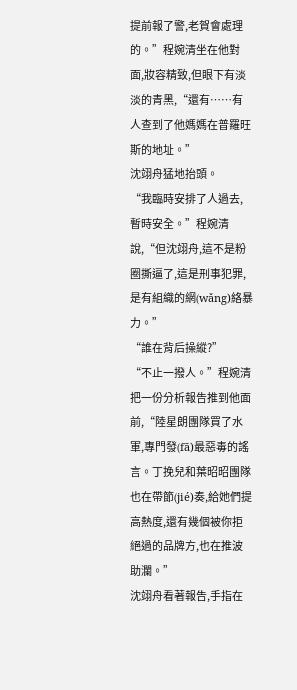提前報了警,老賀會處理的。”程婉清坐在他對面,妝容精致,但眼下有淡淡的青黑,“還有……有人查到了他媽媽在普羅旺斯的地址。”
沈翊舟猛地抬頭。
“我臨時安排了人過去,暫時安全。”程婉清說,“但沈翊舟,這不是粉圈撕逼了,這是刑事犯罪,是有組織的網(wǎng)絡暴力。”
“誰在背后操縱?”
“不止一撥人。”程婉清把一份分析報告推到他面前,“陸星朗團隊買了水軍,專門發(fā)最惡毒的謠言。丁挽兒和葉昭昭團隊也在帶節(jié)奏,給她們提高熱度,還有幾個被你拒絕過的品牌方,也在推波助瀾。”
沈翊舟看著報告,手指在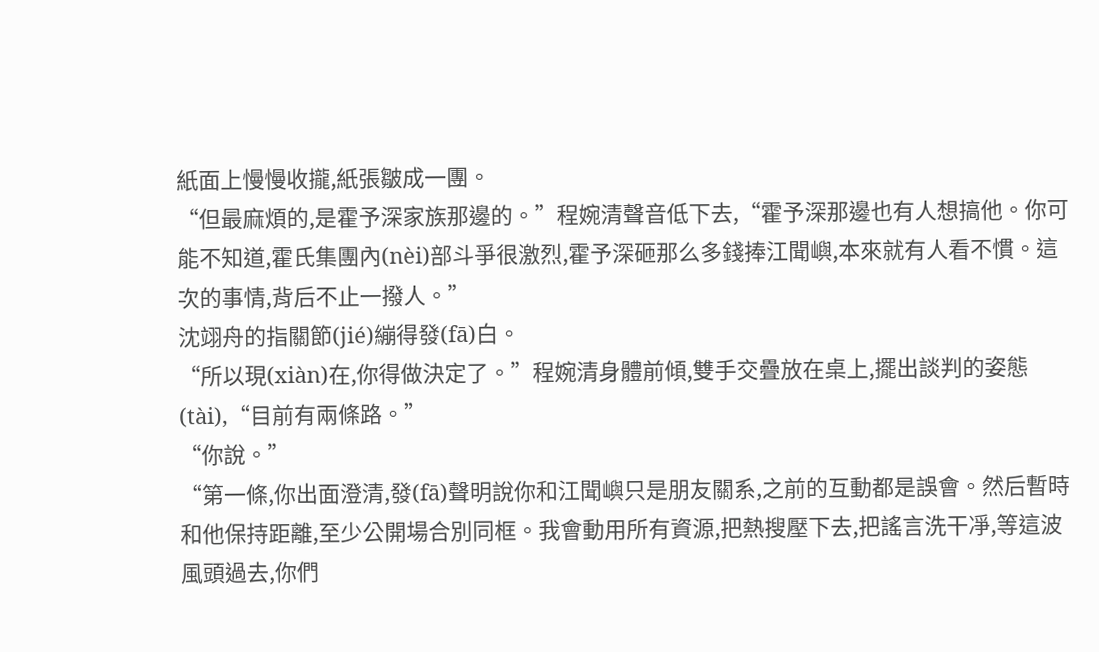紙面上慢慢收攏,紙張皺成一團。
“但最麻煩的,是霍予深家族那邊的。”程婉清聲音低下去,“霍予深那邊也有人想搞他。你可能不知道,霍氏集團內(nèi)部斗爭很激烈,霍予深砸那么多錢捧江聞嶼,本來就有人看不慣。這次的事情,背后不止一撥人。”
沈翊舟的指關節(jié)繃得發(fā)白。
“所以現(xiàn)在,你得做決定了。”程婉清身體前傾,雙手交疊放在桌上,擺出談判的姿態(tài),“目前有兩條路。”
“你說。”
“第一條,你出面澄清,發(fā)聲明說你和江聞嶼只是朋友關系,之前的互動都是誤會。然后暫時和他保持距離,至少公開場合別同框。我會動用所有資源,把熱搜壓下去,把謠言洗干凈,等這波風頭過去,你們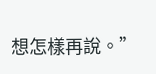想怎樣再說。”